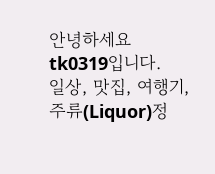안녕하세요 tk0319입니다.
일상, 맛집, 여행기, 주류(Liquor)정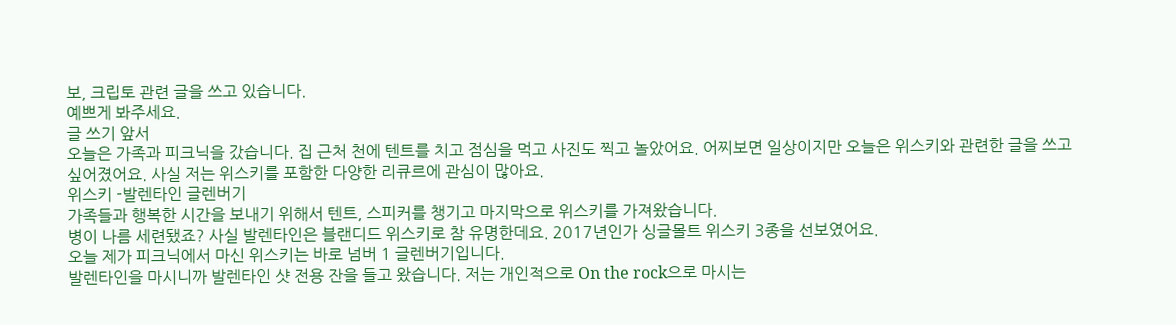보, 크립토 관련 글을 쓰고 있습니다.
예쁘게 봐주세요.
글 쓰기 앞서
오늘은 가족과 피크닉을 갔습니다. 집 근처 천에 텐트를 치고 점심을 먹고 사진도 찍고 놀았어요. 어찌보면 일상이지만 오늘은 위스키와 관련한 글을 쓰고싶어졌어요. 사실 저는 위스키를 포함한 다양한 리큐르에 관심이 많아요.
위스키 -발렌타인 글렌버기
가족들과 행복한 시간을 보내기 위해서 텐트, 스피커를 챙기고 마지막으로 위스키를 가져왔습니다.
병이 나름 세련됐죠? 사실 발렌타인은 블랜디드 위스키로 참 유명한데요. 2017년인가 싱글몰트 위스키 3종을 선보였어요.
오늘 제가 피크닉에서 마신 위스키는 바로 넘버 1 글렌버기입니다.
발렌타인을 마시니까 발렌타인 샷 전용 잔을 들고 왔습니다. 저는 개인적으로 On the rock으로 마시는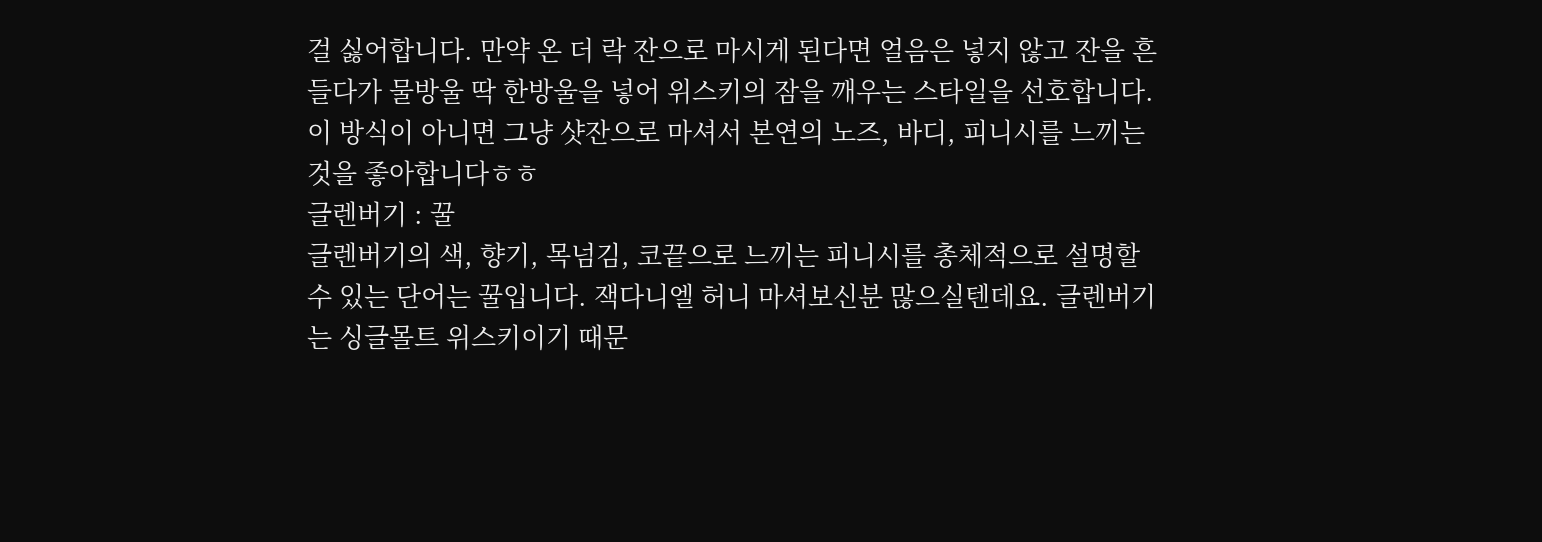걸 싫어합니다. 만약 온 더 락 잔으로 마시게 된다면 얼음은 넣지 않고 잔을 흔들다가 물방울 딱 한방울을 넣어 위스키의 잠을 깨우는 스타일을 선호합니다.
이 방식이 아니면 그냥 샷잔으로 마셔서 본연의 노즈, 바디, 피니시를 느끼는 것을 좋아합니다ㅎㅎ
글렌버기 : 꿀
글렌버기의 색, 향기, 목넘김, 코끝으로 느끼는 피니시를 총체적으로 설명할 수 있는 단어는 꿀입니다. 잭다니엘 허니 마셔보신분 많으실텐데요. 글렌버기는 싱글몰트 위스키이기 때문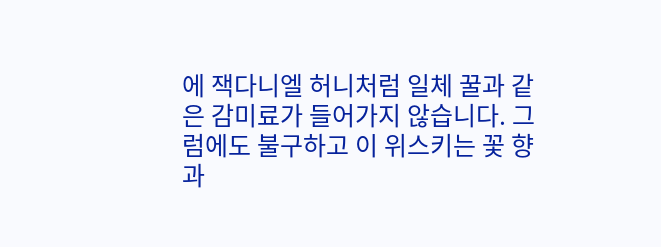에 잭다니엘 허니처럼 일체 꿀과 같은 감미료가 들어가지 않습니다. 그럼에도 불구하고 이 위스키는 꽃 향과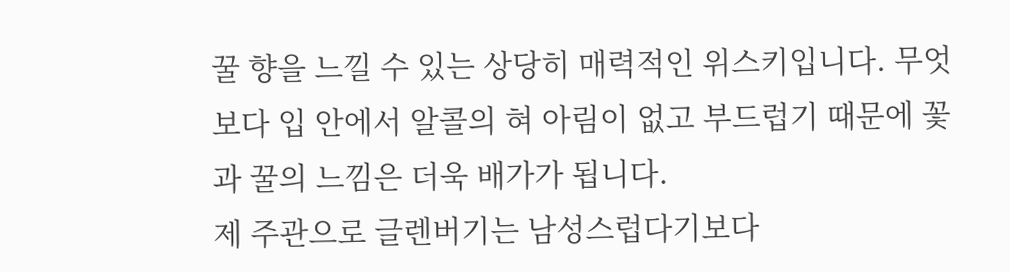꿀 향을 느낄 수 있는 상당히 매력적인 위스키입니다. 무엇보다 입 안에서 알콜의 혀 아림이 없고 부드럽기 때문에 꽃과 꿀의 느낌은 더욱 배가가 됩니다.
제 주관으로 글렌버기는 남성스럽다기보다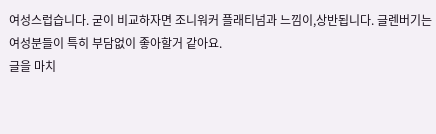여성스럽습니다. 굳이 비교하자면 조니워커 플래티넘과 느낌이,상반됩니다. 글렌버기는 여성분들이 특히 부담없이 좋아할거 같아요.
글을 마치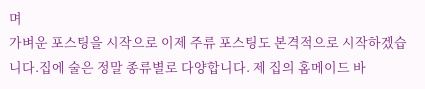며
가벼운 포스팅을 시작으로 이제 주류 포스팅도 본격적으로 시작하겠습니다.집에 술은 정말 종류별로 다양합니다. 제 집의 홈메이드 바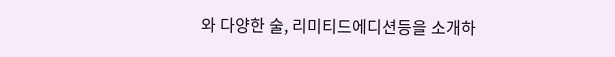와 다양한 술, 리미티드에디션등을 소개하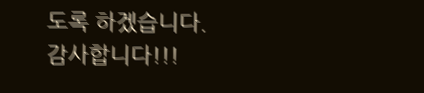도록 하겠습니다.
감사합니다!!!